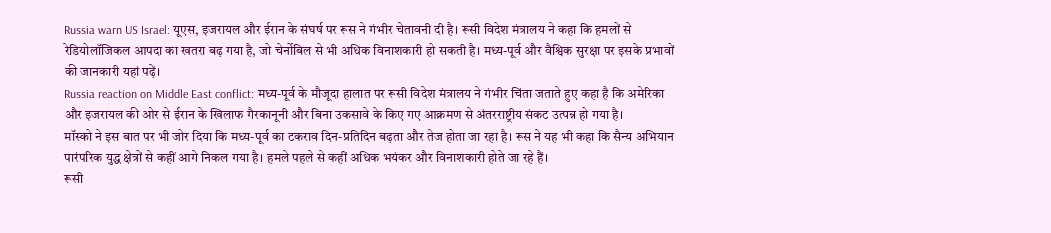Russia warn US Israel: यूएस, इजरायल और ईरान के संघर्ष पर रूस ने गंभीर चेतावनी दी है। रूसी विदेश मंत्रालय ने कहा कि हमलों से रेडियोलॉजिकल आपदा का खतरा बढ़ गया है, जो चेर्नोबिल से भी अधिक विनाशकारी हो सकती है। मध्य-पूर्व और वैश्विक सुरक्षा पर इसके प्रभावों की जानकारी यहां पढ़ें।
Russia reaction on Middle East conflict: मध्य-पूर्व के मौजूदा हालात पर रूसी विदेश मंत्रालय ने गंभीर चिंता जताते हुए कहा है कि अमेरिका और इजरायल की ओर से ईरान के खिलाफ गैरकानूनी और बिना उकसावे के किए गए आक्रमण से अंतरराष्ट्रीय संकट उत्पन्न हो गया है।
मॉस्को ने इस बात पर भी जोर दिया कि मध्य-पूर्व का टकराव दिन-प्रतिदिन बढ़ता और तेज होता जा रहा है। रूस ने यह भी कहा कि सैन्य अभियान पारंपरिक युद्ध क्षेत्रों से कहीं आगे निकल गया है। हमले पहले से कहीं अधिक भयंकर और विनाशकारी होते जा रहे हैं।
रूसी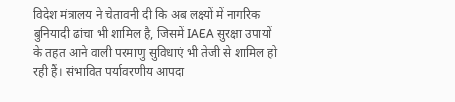विदेश मंत्रालय ने चेतावनी दी कि अब लक्ष्यों में नागरिक बुनियादी ढांचा भी शामिल है, जिसमें IAEA सुरक्षा उपायों के तहत आने वाली परमाणु सुविधाएं भी तेजी से शामिल हो रही हैं। संभावित पर्यावरणीय आपदा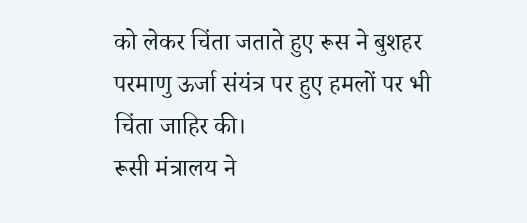को लेकर चिंता जताते हुए रूस ने बुशहर परमाणु ऊर्जा संयंत्र पर हुए हमलों पर भी चिंता जाहिर की।
रूसी मंत्रालय ने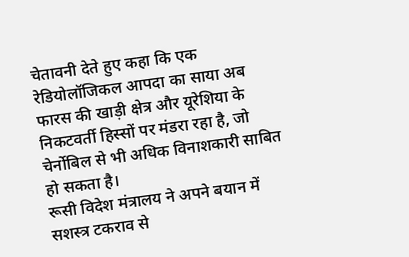चेतावनी देते हुए कहा कि एक रेडियोलॉजिकल आपदा का साया अब फारस की खाड़ी क्षेत्र और यूरेशिया के निकटवर्ती हिस्सों पर मंडरा रहा है, जो चेर्नोबिल से भी अधिक विनाशकारी साबित हो सकता है।
रूसी विदेश मंत्रालय ने अपने बयान में सशस्त्र टकराव से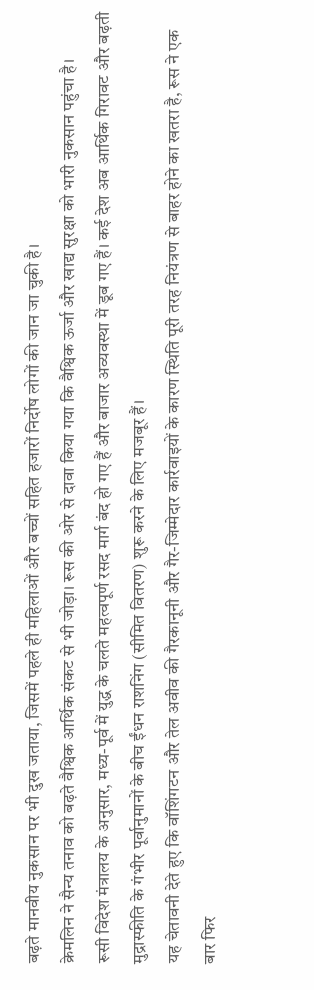बढ़ते मानवीय नुकसान पर भी दुख जताया, जिसमें पहले ही महिलाओं और बच्चों सहित हजारों निर्दोष लोगों की जान जा चुकी है।
क्रेमलिन ने सैन्य तनाव को बढ़ते वैश्विक आर्थिक संकट से भी जोड़ा। रूस की ओर से दावा किया गया कि वैश्विक ऊर्जा और खाद्य सुरक्षा को भारी नुकसान पहुंचा है।
रूसी विदेश मंत्रालय के अनुसार, मध्य-पूर्व में युद्ध के चलते महत्वपूर्ण रसद मार्ग बंद हो गए हैं और बाजार अव्यवस्था में डूब गए हैं। कई देश अब आर्थिक गिरावट और बढ़ती मुद्रास्फीति के गंभीर पूर्वानुमानों के बीच ईंधन राशनिंग (सीमित वितरण) शुरू करने के लिए मजबूर हैं।
यह चेतावनी देते हुए कि वॉशिंगटन और तेल अवीव की गैरकानूनी और गैर-जिम्मेदार कार्रवाइयों के कारण स्थिति पूरी तरह नियंत्रण से बाहर होने का खतरा है, रूस ने एक बार फिर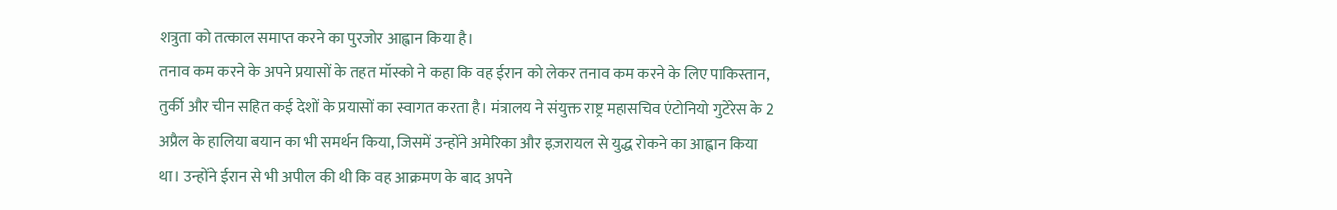शत्रुता को तत्काल समाप्त करने का पुरजोर आह्वान किया है।
तनाव कम करने के अपने प्रयासों के तहत मॉस्को ने कहा कि वह ईरान को लेकर तनाव कम करने के लिए पाकिस्तान, तुर्की और चीन सहित कई देशों के प्रयासों का स्वागत करता है। मंत्रालय ने संयुक्त राष्ट्र महासचिव एंटोनियो गुटेरेस के 2 अप्रैल के हालिया बयान का भी समर्थन किया, जिसमें उन्होंने अमेरिका और इज़रायल से युद्ध रोकने का आह्वान किया था। उन्होंने ईरान से भी अपील की थी कि वह आक्रमण के बाद अपने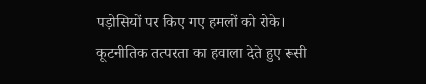पड़ोसियों पर किए गए हमलों को रोके।
कूटनीतिक तत्परता का हवाला देते हुए रूसी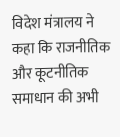विदेश मंत्रालय ने कहा कि राजनीतिक और कूटनीतिक समाधान की अभी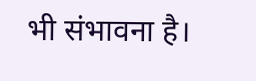भी संभावना है।